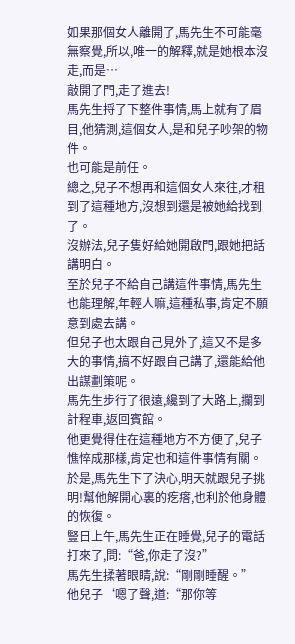如果那個女人離開了,馬先生不可能毫無察覺,所以,唯一的解釋,就是她根本沒走,而是…
敲開了門,走了進去!
馬先生捋了下整件事情,馬上就有了眉目,他猜測,這個女人,是和兒子吵架的物件。
也可能是前任。
總之,兒子不想再和這個女人來往,才租到了這種地方,沒想到還是被她給找到了。
沒辦法,兒子隻好給她開啟門,跟她把話講明白。
至於兒子不給自己講這件事情,馬先生也能理解,年輕人嘛,這種私事,肯定不願意到處去講。
但兒子也太跟自己見外了,這又不是多大的事情,搞不好跟自己講了,還能給他出謀劃策呢。
馬先生步行了很遠,纔到了大路上,攔到計程車,返回賓館。
他更覺得住在這種地方不方便了,兒子憔悴成那樣,肯定也和這件事情有關。
於是,馬先生下了決心,明天就跟兒子挑明!幫他解開心裏的疙瘩,也利於他身體的恢復。
豎日上午,馬先生正在睡覺,兒子的電話打來了,問:“爸,你走了沒?”
馬先生揉著眼睛,說:“剛剛睡醒。”
他兒子‘嗯了聲,道:“那你等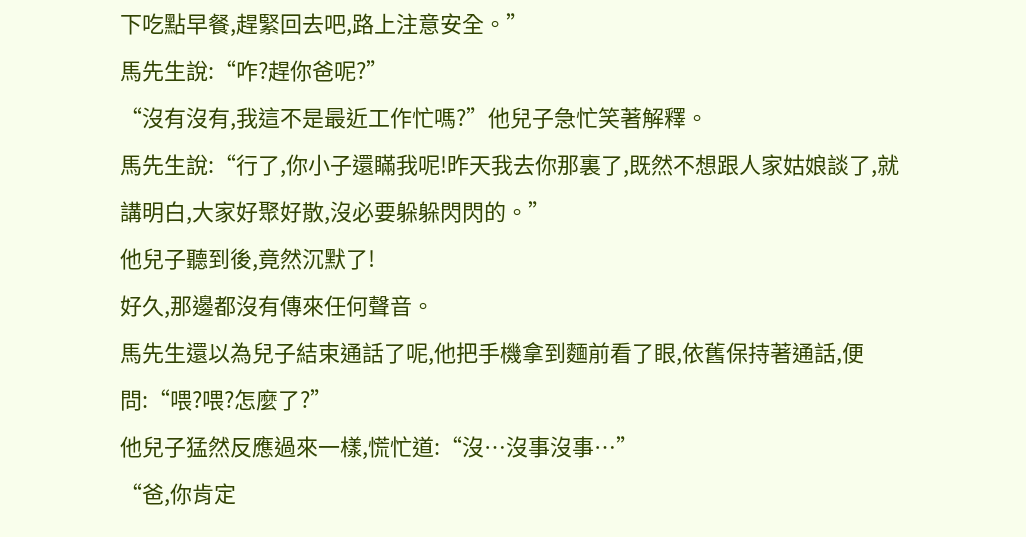下吃點早餐,趕緊回去吧,路上注意安全。”
馬先生說:“咋?趕你爸呢?”
“沒有沒有,我這不是最近工作忙嗎?”他兒子急忙笑著解釋。
馬先生說:“行了,你小子還瞞我呢!昨天我去你那裏了,既然不想跟人家姑娘談了,就講明白,大家好聚好散,沒必要躲躲閃閃的。”
他兒子聽到後,竟然沉默了!
好久,那邊都沒有傳來任何聲音。
馬先生還以為兒子結束通話了呢,他把手機拿到麵前看了眼,依舊保持著通話,便問:“喂?喂?怎麼了?”
他兒子猛然反應過來一樣,慌忙道:“沒…沒事沒事…”
“爸,你肯定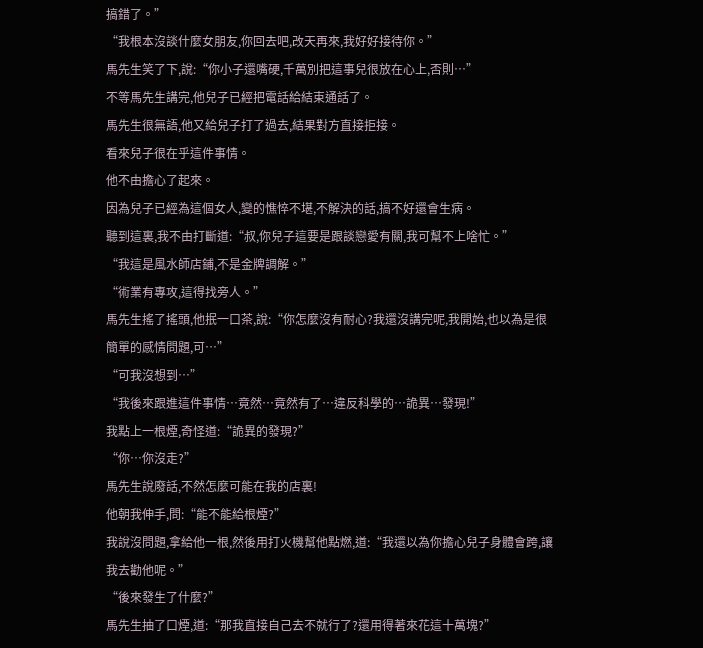搞錯了。”
“我根本沒談什麼女朋友,你回去吧,改天再來,我好好接待你。”
馬先生笑了下,說:“你小子還嘴硬,千萬別把這事兒很放在心上,否則…”
不等馬先生講完,他兒子已經把電話給結束通話了。
馬先生很無語,他又給兒子打了過去,結果對方直接拒接。
看來兒子很在乎這件事情。
他不由擔心了起來。
因為兒子已經為這個女人,變的憔悴不堪,不解決的話,搞不好還會生病。
聽到這裏,我不由打斷道:“叔,你兒子這要是跟談戀愛有關,我可幫不上啥忙。”
“我這是風水師店鋪,不是金牌調解。”
“術業有專攻,這得找旁人。”
馬先生搖了搖頭,他抿一口茶,說:“你怎麼沒有耐心?我還沒講完呢,我開始,也以為是很簡單的感情問題,可…”
“可我沒想到…”
“我後來跟進這件事情…竟然…竟然有了…違反科學的…詭異…發現!”
我點上一根煙,奇怪道:“詭異的發現?”
“你…你沒走?”
馬先生說廢話,不然怎麼可能在我的店裏!
他朝我伸手,問:“能不能給根煙?”
我說沒問題,拿給他一根,然後用打火機幫他點燃,道:“我還以為你擔心兒子身體會跨,讓我去勸他呢。”
“後來發生了什麼?”
馬先生抽了口煙,道:“那我直接自己去不就行了?還用得著來花這十萬塊?”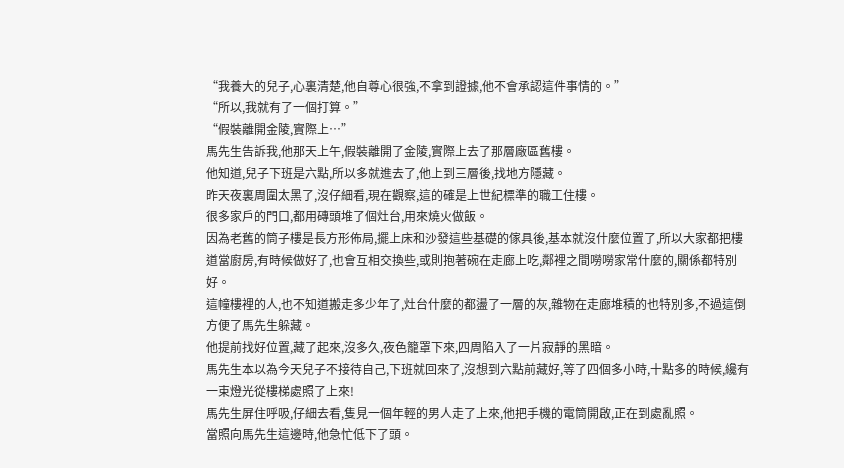“我養大的兒子,心裏清楚,他自尊心很強,不拿到證據,他不會承認這件事情的。”
“所以,我就有了一個打算。”
“假裝離開金陵,實際上…”
馬先生告訴我,他那天上午,假裝離開了金陵,實際上去了那層廠區舊樓。
他知道,兒子下班是六點,所以多就進去了,他上到三層後,找地方隱藏。
昨天夜裏周圍太黑了,沒仔細看,現在觀察,這的確是上世紀標準的職工住樓。
很多家戶的門口,都用磚頭堆了個灶台,用來燒火做飯。
因為老舊的筒子樓是長方形佈局,擺上床和沙發這些基礎的傢具後,基本就沒什麼位置了,所以大家都把樓道當廚房,有時候做好了,也會互相交換些,或則抱著碗在走廊上吃,鄰裡之間嘮嘮家常什麼的,關係都特別好。
這幢樓裡的人,也不知道搬走多少年了,灶台什麼的都盪了一層的灰,雜物在走廊堆積的也特別多,不過這倒方便了馬先生躲藏。
他提前找好位置,藏了起來,沒多久,夜色籠罩下來,四周陷入了一片寂靜的黑暗。
馬先生本以為今天兒子不接待自己,下班就回來了,沒想到六點前藏好,等了四個多小時,十點多的時候,纔有一束燈光從樓梯處照了上來!
馬先生屏住呼吸,仔細去看,隻見一個年輕的男人走了上來,他把手機的電筒開啟,正在到處亂照。
當照向馬先生這邊時,他急忙低下了頭。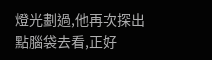燈光劃過,他再次探出點腦袋去看,正好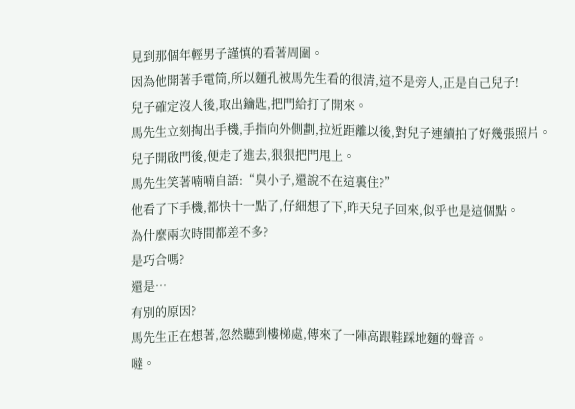見到那個年輕男子謹慎的看著周圍。
因為他開著手電筒,所以麵孔被馬先生看的很清,這不是旁人,正是自己兒子!
兒子確定沒人後,取出鑰匙,把門給打了開來。
馬先生立刻掏出手機,手指向外側劃,拉近距離以後,對兒子連續拍了好幾張照片。
兒子開啟門後,便走了進去,狠狠把門甩上。
馬先生笑著喃喃自語:“臭小子,還說不在這裏住?”
他看了下手機,都快十一點了,仔細想了下,昨天兒子回來,似乎也是這個點。
為什麼兩次時間都差不多?
是巧合嗎?
還是…
有別的原因?
馬先生正在想著,忽然聽到樓梯處,傳來了一陣高跟鞋踩地麵的聲音。
噠。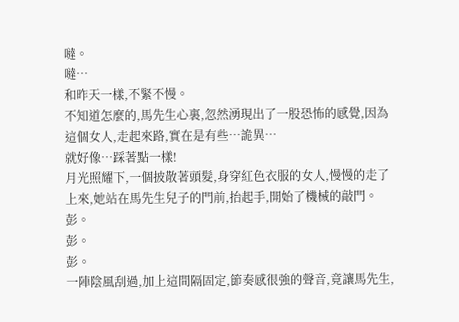噠。
噠…
和昨天一樣,不緊不慢。
不知道怎麼的,馬先生心裏,忽然湧現出了一股恐怖的感覺,因為這個女人,走起來路,實在是有些…詭異…
就好像…踩著點一樣!
月光照耀下,一個披散著頭髮,身穿紅色衣服的女人,慢慢的走了上來,她站在馬先生兒子的門前,抬起手,開始了機械的敲門。
彭。
彭。
彭。
一陣陰風刮過,加上這間隔固定,節奏感很強的聲音,竟讓馬先生,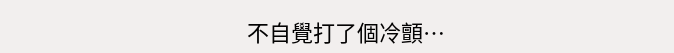不自覺打了個冷顫…